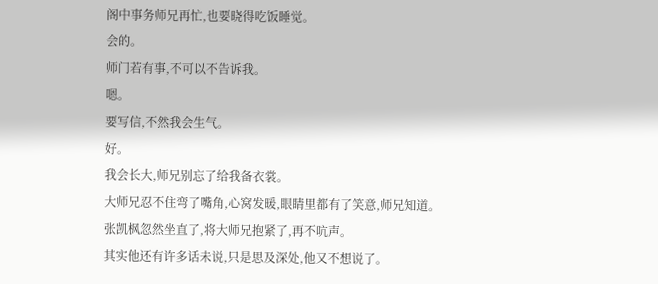阁中事务师兄再忙,也要晓得吃饭睡觉。
会的。
师门若有事,不可以不告诉我。
嗯。
要写信,不然我会生气。
好。
我会长大,师兄别忘了给我备衣裳。
大师兄忍不住弯了嘴角,心窝发暖,眼睛里都有了笑意,师兄知道。
张凯枫忽然坐直了,将大师兄抱紧了,再不吭声。
其实他还有许多话未说,只是思及深处,他又不想说了。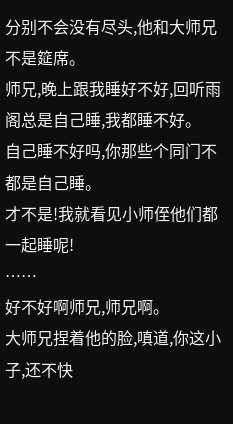分别不会没有尽头,他和大师兄不是筵席。
师兄,晚上跟我睡好不好,回听雨阁总是自己睡,我都睡不好。
自己睡不好吗,你那些个同门不都是自己睡。
才不是!我就看见小师侄他们都一起睡呢!
……
好不好啊师兄,师兄啊。
大师兄捏着他的脸,嗔道,你这小子,还不快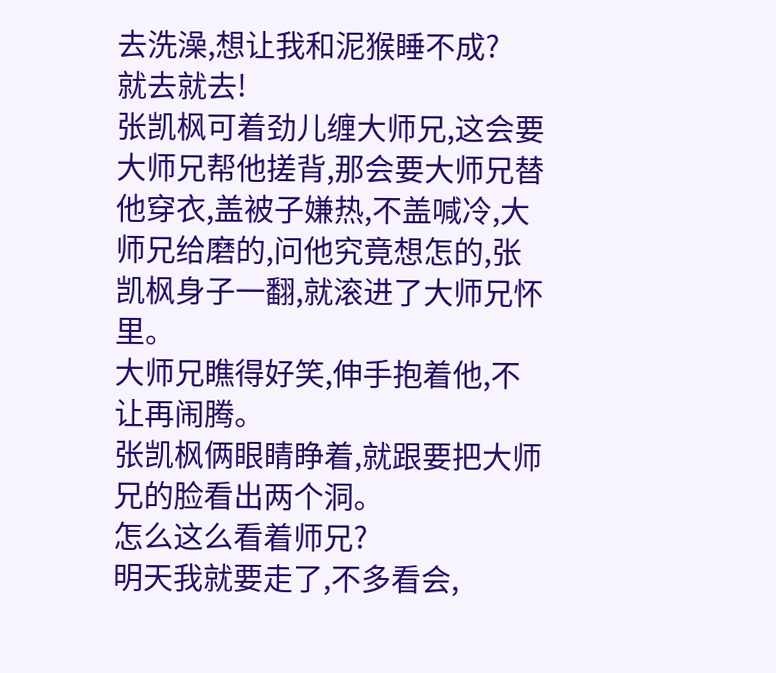去洗澡,想让我和泥猴睡不成?
就去就去!
张凯枫可着劲儿缠大师兄,这会要大师兄帮他搓背,那会要大师兄替他穿衣,盖被子嫌热,不盖喊冷,大师兄给磨的,问他究竟想怎的,张凯枫身子一翻,就滚进了大师兄怀里。
大师兄瞧得好笑,伸手抱着他,不让再闹腾。
张凯枫俩眼睛睁着,就跟要把大师兄的脸看出两个洞。
怎么这么看着师兄?
明天我就要走了,不多看会,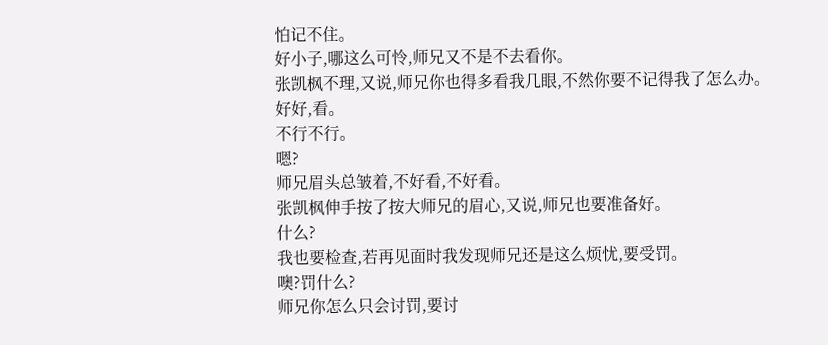怕记不住。
好小子,哪这么可怜,师兄又不是不去看你。
张凯枫不理,又说,师兄你也得多看我几眼,不然你要不记得我了怎么办。
好好,看。
不行不行。
嗯?
师兄眉头总皱着,不好看,不好看。
张凯枫伸手按了按大师兄的眉心,又说,师兄也要准备好。
什么?
我也要检查,若再见面时我发现师兄还是这么烦忧,要受罚。
噢?罚什么?
师兄你怎么只会讨罚,要讨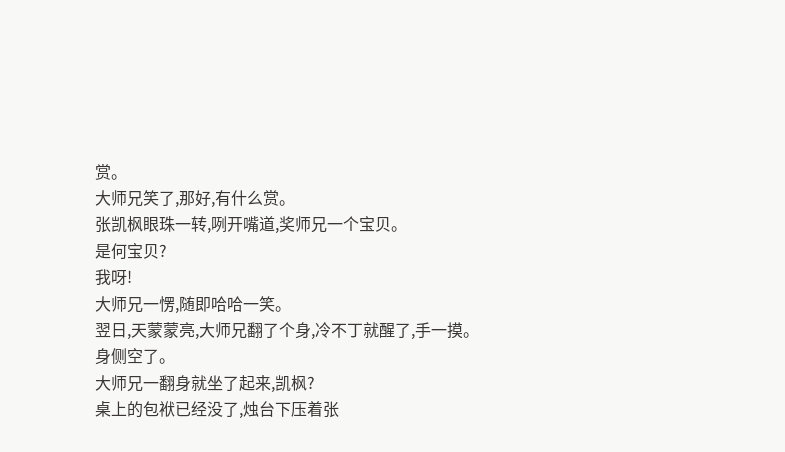赏。
大师兄笑了,那好,有什么赏。
张凯枫眼珠一转,咧开嘴道,奖师兄一个宝贝。
是何宝贝?
我呀!
大师兄一愣,随即哈哈一笑。
翌日,天蒙蒙亮,大师兄翻了个身,冷不丁就醒了,手一摸。
身侧空了。
大师兄一翻身就坐了起来,凯枫?
桌上的包袱已经没了,烛台下压着张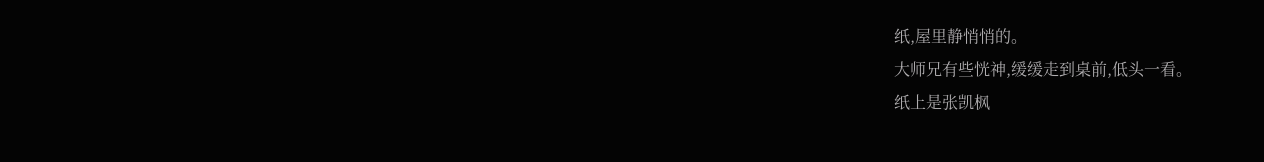纸,屋里静悄悄的。
大师兄有些恍神,缓缓走到桌前,低头一看。
纸上是张凯枫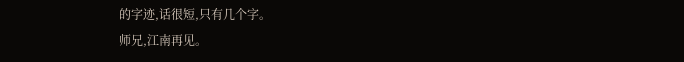的字迹,话很短,只有几个字。
师兄,江南再见。